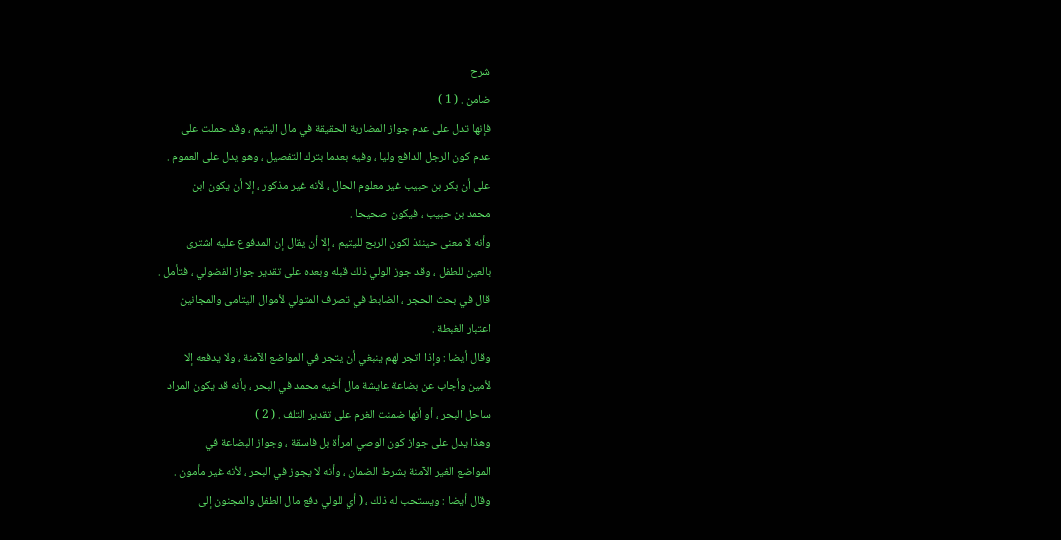شرح
ضامن . ( 1 )
فإنها تدل على عدم جواز المضاربة الحقيقة في مال اليتيم ، وقد حملت على
عدم كون الرجل الدافع وليا ، وفيه بعدما بترك التفصيل ، وهو يدل على العموم .
على أن بكر بن حبيب غير معلوم الحال ، لأنه غير مذكور ، إلا أن يكون ابن
محمد بن حبيب ، فيكون صحيحا .
وأنه لا معنى حينئذ لكون الربح لليتيم ، إلا أن يقال إن المدفوع عليه اشترى
بالعين للطفل ، وقد جوز الولي ذلك قبله وبعده على تقدير جواز الفضولي ، فتأمل .
قال في بحث الحجر ، الضابط في تصرف المتولي لأموال اليتامى والمجانين
اعتبار الغبطة .
وقال أيضا : وإذا اتجر لهم ينبغي أن يتجر في المواضع الآمنة ، ولا يدفعه إلا
لأمين وأجاب عن بضاعة عايشة مال أخيه محمد في البحر ، بأنه قد يكون المراد
ساحل البحر ، أو أنها ضمنت الغرم على تقدير التلف . ( 2 )
وهذا يدل على جواز كون الوصي امرأة بل فاسقة ، وجواز البضاعة في
المواضع الغير الآمنة بشرط الضمان ، وأنه لا يجوز في البحر ، لأنه غير مأمون .
وقال أيضا : ويستحب له ذلك ، ( أي للولي دفع مال الطفل والمجنون إلى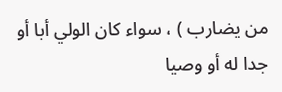من يضارب ) ، سواء كان الولي أبا أو جدا له أو وصيا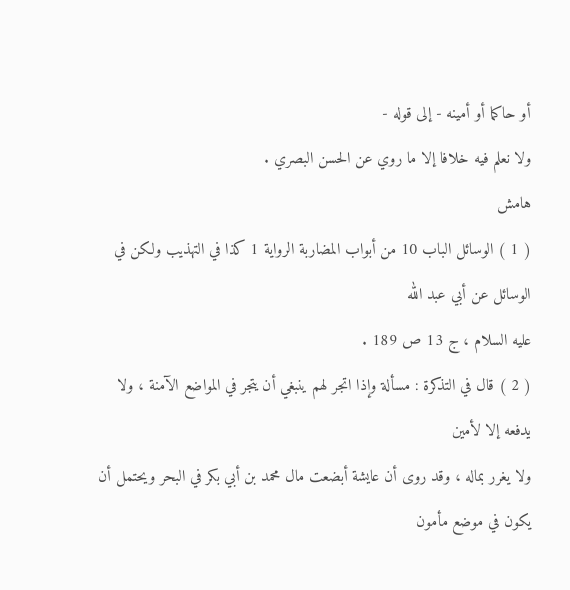أو حاكما أو أمينه - إلى قوله -
ولا نعلم فيه خلافا إلا ما روي عن الحسن البصري .
هامش
( 1 ) الوسائل الباب 10 من أبواب المضاربة الرواية 1 كذا في التهذيب ولكن في الوسائل عن أبي عبد الله
عليه السلام ، ج 13 ص 189 .
( 2 ) قال في التذكرة : مسألة وإذا اتجر لهم ينبغي أن يتجر في المواضع الآمنة ، ولا يدفعه إلا لأمين
ولا يغرر بماله ، وقد روى أن عايشة أبضعت مال محمد بن أبي بكر في البحر ويحتمل أن يكون في موضع مأمون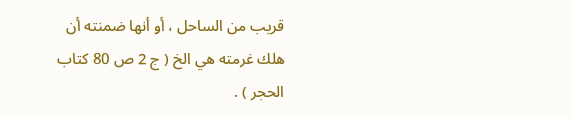قريب من الساحل ، أو أنها ضمنته أن هلك غرمته هي الخ ( ج 2 ص 80 كتاب الحجر ) .